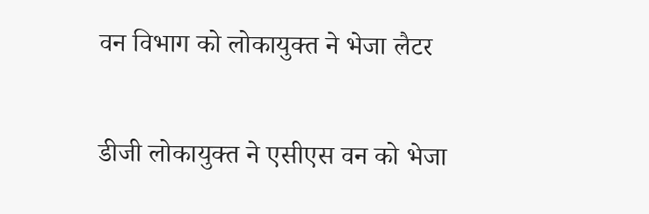वन विभाग को लोकायुक्त ने भेजा लैटर

डीजी लोकायुक्त ने एसीएस वन को भेजा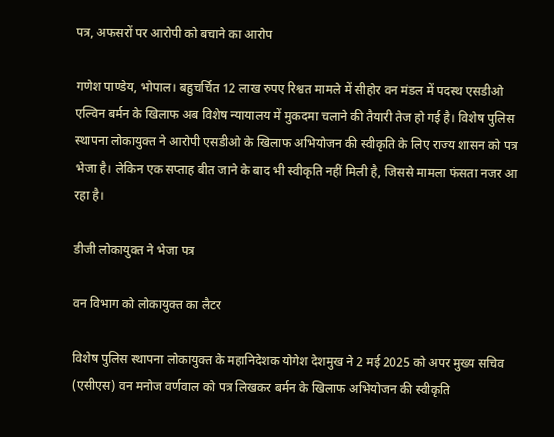पत्र, अफसरों पर आरोपी को बचाने का आरोप

गणेश पाण्डेय, भोपाल। बहुचर्चित 12 लाख रुपए रिश्वत मामले में सीहोर वन मंडल में पदस्थ एसडीओ एल्विन बर्मन के खिलाफ अब विशेष न्यायालय में मुकदमा चलाने की तैयारी तेज हो गई है। विशेष पुलिस स्थापना लोकायुक्त ने आरोपी एसडीओ के खिलाफ अभियोजन की स्वीकृति के लिए राज्य शासन को पत्र भेजा है। लेकिन एक सप्ताह बीत जाने के बाद भी स्वीकृति नहीं मिली है, जिससे मामला फंसता नजर आ रहा है।

डीजी लोकायुक्त ने भेजा पत्र

वन विभाग को लोकायुक्त का लैटर

विशेष पुलिस स्थापना लोकायुक्त के महानिदेशक योगेश देशमुख ने 2 मई 2025 को अपर मुख्य सचिव (एसीएस) वन मनोज वर्णवाल को पत्र लिखकर बर्मन के खिलाफ अभियोजन की स्वीकृति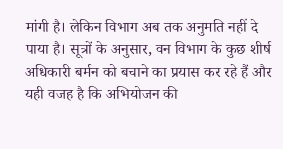मांगी है। लेकिन विभाग अब तक अनुमति नहीं दे पाया है। सूत्रों के अनुसार, वन विभाग के कुछ शीर्ष अधिकारी बर्मन को बचाने का प्रयास कर रहे हैं और यही वजह है कि अभियोजन की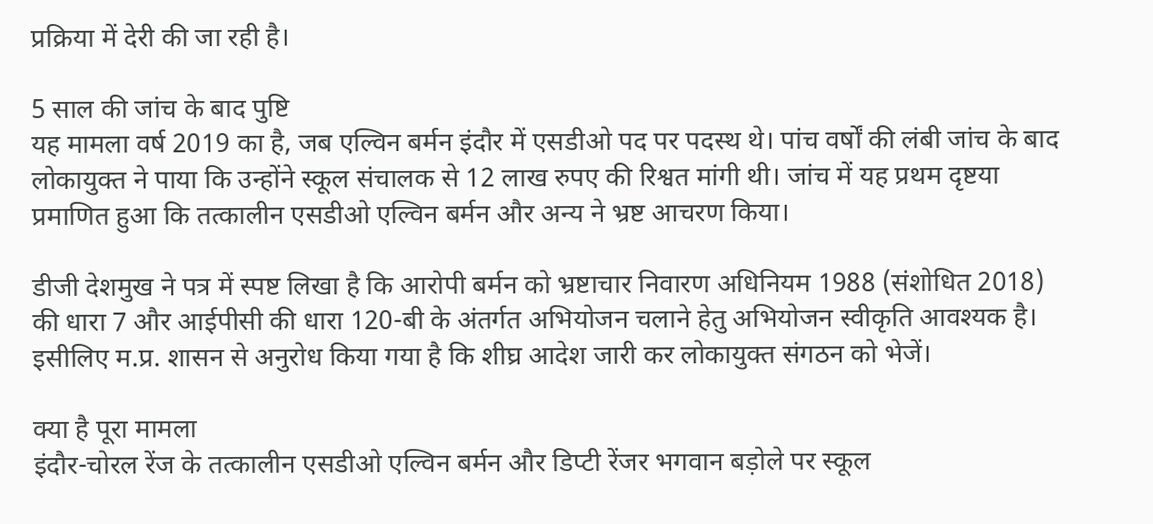प्रक्रिया में देरी की जा रही है।

5 साल की जांच के बाद पुष्टि
यह मामला वर्ष 2019 का है, जब एल्विन बर्मन इंदौर में एसडीओ पद पर पदस्थ थे। पांच वर्षों की लंबी जांच के बाद लोकायुक्त ने पाया कि उन्होंने स्कूल संचालक से 12 लाख रुपए की रिश्वत मांगी थी। जांच में यह प्रथम दृष्टया प्रमाणित हुआ कि तत्कालीन एसडीओ एल्विन बर्मन और अन्य ने भ्रष्ट आचरण किया।

डीजी देशमुख ने पत्र में स्पष्ट लिखा है कि आरोपी बर्मन को भ्रष्टाचार निवारण अधिनियम 1988 (संशोधित 2018) की धारा 7 और आईपीसी की धारा 120-बी के अंतर्गत अभियोजन चलाने हेतु अभियोजन स्वीकृति आवश्यक है। इसीलिए म.प्र. शासन से अनुरोध किया गया है कि शीघ्र आदेश जारी कर लोकायुक्त संगठन को भेजें।

क्या है पूरा मामला
इंदौर-चोरल रेंज के तत्कालीन एसडीओ एल्विन बर्मन और डिप्टी रेंजर भगवान बड़ोले पर स्कूल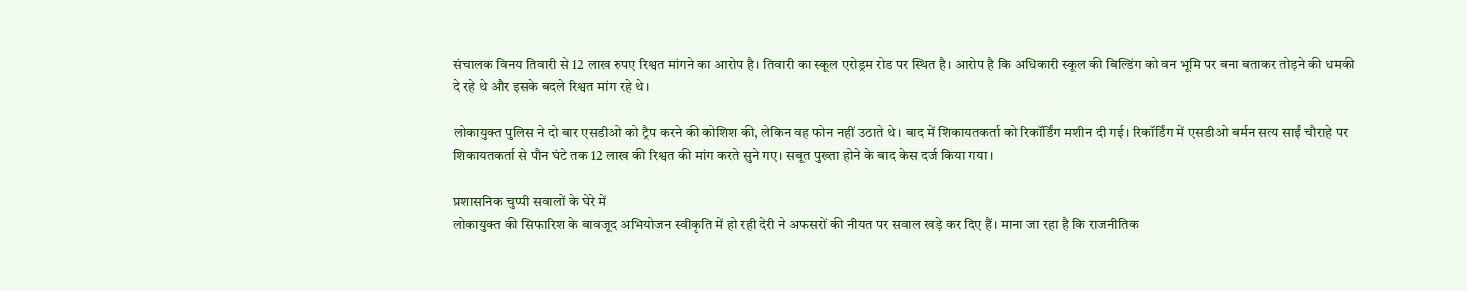संचालक विनय तिवारी से 12 लाख रुपए रिश्वत मांगने का आरोप है। तिवारी का स्कूल एरोड्रम रोड पर स्थित है। आरोप है कि अधिकारी स्कूल की बिल्डिंग को वन भूमि पर बना बताकर तोड़ने की धमकी दे रहे थे और इसके बदले रिश्वत मांग रहे थे।

लोकायुक्त पुलिस ने दो बार एसडीओ को ट्रैप करने की कोशिश की, लेकिन वह फोन नहीं उठाते थे। बाद में शिकायतकर्ता को रिकॉर्डिंग मशीन दी गई। रिकॉर्डिंग में एसडीओ बर्मन सत्य साईं चौराहे पर शिकायतकर्ता से पौन घंटे तक 12 लाख की रिश्वत की मांग करते सुने गए। सबूत पुख्ता होने के बाद केस दर्ज किया गया।

प्रशासनिक चुप्पी सवालों के घेरे में
लोकायुक्त की सिफारिश के बावजूद अभियोजन स्वीकृति में हो रही देरी ने अफसरों की नीयत पर सवाल खड़े कर दिए हैं। माना जा रहा है कि राजनीतिक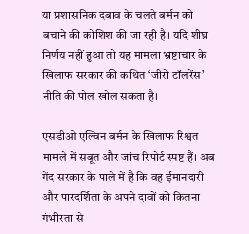या प्रशासनिक दबाव के चलते बर्मन को बचाने की कोशिश की जा रही है। यदि शीघ्र निर्णय नहीं हुआ तो यह मामला भ्रष्टाचार के खिलाफ सरकार की कथित ‘जीरो टॉलरेंस’ नीति की पोल खोल सकता है।

एसडीओ एल्विन बर्मन के खिलाफ रिश्वत मामले में सबूत और जांच रिपोर्ट स्पष्ट हैं। अब गेंद सरकार के पाले में है कि वह ईमानदारी और पारदर्शिता के अपने दावों को कितना गंभीरता से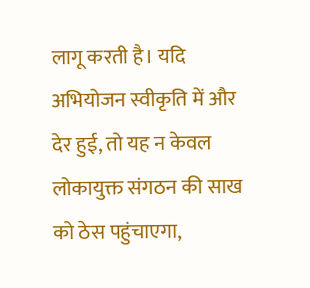लागू करती है। यदि अभियोजन स्वीकृति में और देर हुई, तो यह न केवल लोकायुक्त संगठन की साख को ठेस पहुंचाएगा,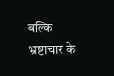बल्कि भ्रष्टाचार के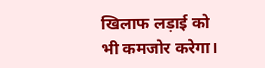खिलाफ लड़ाई को भी कमजोर करेगा।